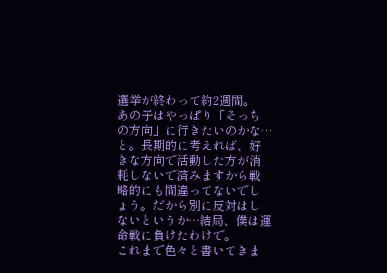選挙が終わって約2週間。
あの子はやっぱり「そっちの方向」に行きたいのかな…と。長期的に考えれば、好きな方向で活動した方が消耗しないで済みますから戦略的にも間違ってないでしょう。だから別に反対はしないというか…結局、僕は運命戦に負けたわけで。
これまで色々と書いてきま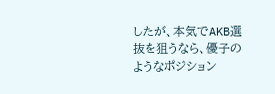したが、本気でAKB選抜を狙うなら、優子のようなポジション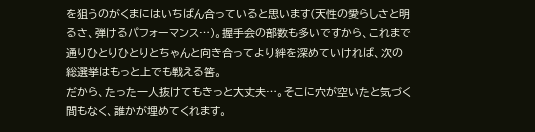を狙うのがくまにはいちばん合っていると思います(天性の愛らしさと明るさ、弾けるパフォーマンス…)。握手会の部数も多いですから、これまで通りひとりひとりとちゃんと向き合ってより絆を深めていければ、次の総選挙はもっと上でも戦える筈。
だから、たった一人抜けてもきっと大丈夫…。そこに穴が空いたと気づく間もなく、誰かが埋めてくれます。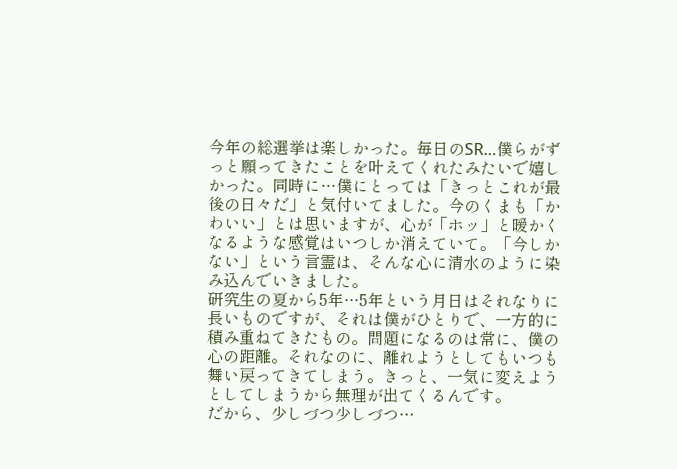今年の総選挙は楽しかった。毎日のSR…僕らがずっと願ってきたことを叶えてくれたみたいで嬉しかった。同時に…僕にとっては「きっとこれが最後の日々だ」と気付いてました。今のくまも「かわいい」とは思いますが、心が「ホッ」と暖かくなるような感覚はいつしか消えていて。「今しかない」という言霊は、そんな心に清水のように染み込んでいきました。
研究生の夏から5年…5年という月日はそれなりに長いものですが、それは僕がひとりで、一方的に積み重ねてきたもの。問題になるのは常に、僕の心の距離。それなのに、離れようとしてもいつも舞い戻ってきてしまう。きっと、一気に変えようとしてしまうから無理が出てくるんです。
だから、少しづつ少しづつ…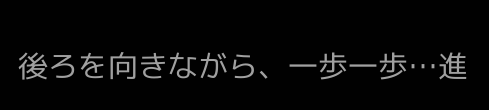後ろを向きながら、一歩一歩…進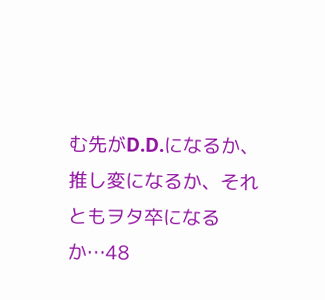む先がD.D.になるか、推し変になるか、それともヲタ卒になるか…48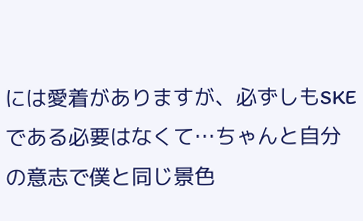には愛着がありますが、必ずしもSKEである必要はなくて…ちゃんと自分の意志で僕と同じ景色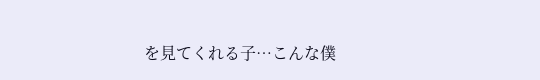を見てくれる子…こんな僕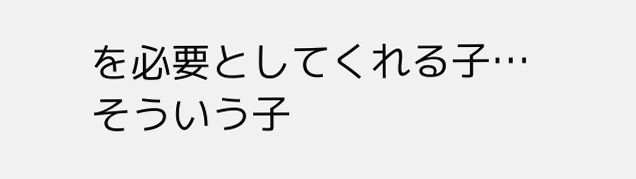を必要としてくれる子…
そういう子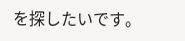を探したいです。